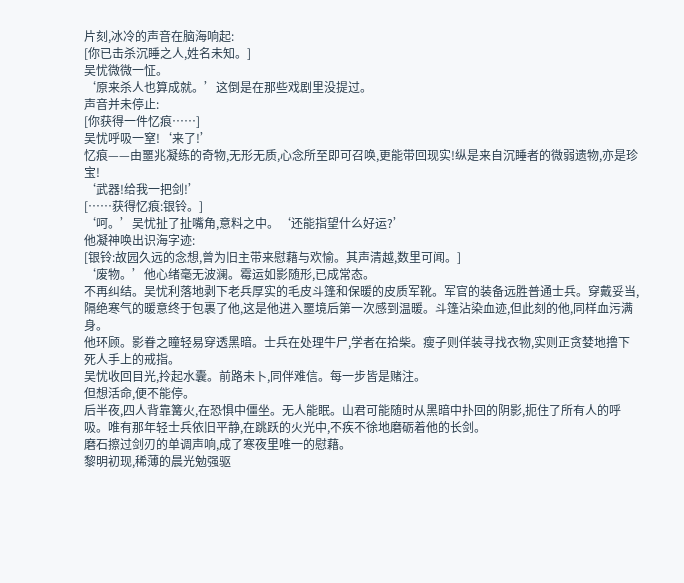片刻,冰冷的声音在脑海响起:
[你已击杀沉睡之人,姓名未知。]
吴忧微微一怔。
‘原来杀人也算成就。’这倒是在那些戏剧里没提过。
声音并未停止:
[你获得一件忆痕……]
吴忧呼吸一窒!‘来了!’
忆痕——由噩兆凝练的奇物,无形无质,心念所至即可召唤,更能带回现实!纵是来自沉睡者的微弱遗物,亦是珍宝!
‘武器!给我一把剑!’
[……获得忆痕:银铃。]
‘呵。’吴忧扯了扯嘴角,意料之中。‘还能指望什么好运?’
他凝神唤出识海字迹:
[银铃:故园久远的念想,曾为旧主带来慰藉与欢愉。其声清越,数里可闻。]
‘废物。’他心绪毫无波澜。霉运如影随形,已成常态。
不再纠结。吴忧利落地剥下老兵厚实的毛皮斗篷和保暖的皮质军靴。军官的装备远胜普通士兵。穿戴妥当,隔绝寒气的暖意终于包裹了他,这是他进入噩境后第一次感到温暖。斗篷沾染血迹,但此刻的他,同样血污满身。
他环顾。影眷之瞳轻易穿透黑暗。士兵在处理牛尸,学者在拾柴。瘦子则佯装寻找衣物,实则正贪婪地撸下死人手上的戒指。
吴忧收回目光,拎起水囊。前路未卜,同伴难信。每一步皆是赌注。
但想活命,便不能停。
后半夜,四人背靠篝火,在恐惧中僵坐。无人能眠。山君可能随时从黑暗中扑回的阴影,扼住了所有人的呼吸。唯有那年轻士兵依旧平静,在跳跃的火光中,不疾不徐地磨砺着他的长剑。
磨石擦过剑刃的单调声响,成了寒夜里唯一的慰藉。
黎明初现,稀薄的晨光勉强驱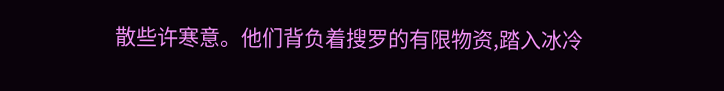散些许寒意。他们背负着搜罗的有限物资,踏入冰冷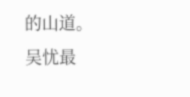的山道。
吴忧最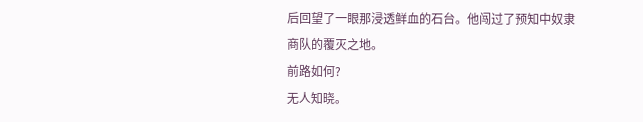后回望了一眼那浸透鲜血的石台。他闯过了预知中奴隶商队的覆灭之地。
前路如何?
无人知晓。